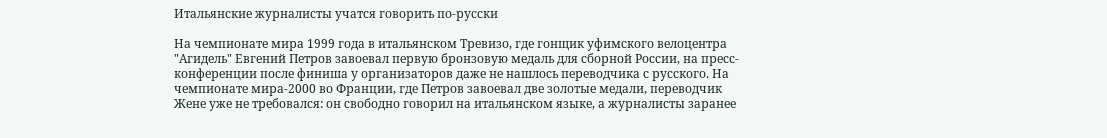Итальянские журналисты учатся говорить по-русски

На чемпионате мира 1999 года в итальянском Тревизо, где гонщик уфимского велоцентра "Агидель" Евгений Петров завоевал первую бронзовую медаль для сборной России, на пресс-конференции после финиша у организаторов даже не нашлось переводчика с русского. На чемпионате мира-2000 во Франции, где Петров завоевал две золотые медали, переводчик Жене уже не требовался: он свободно говорил на итальянском языке, а журналисты заранее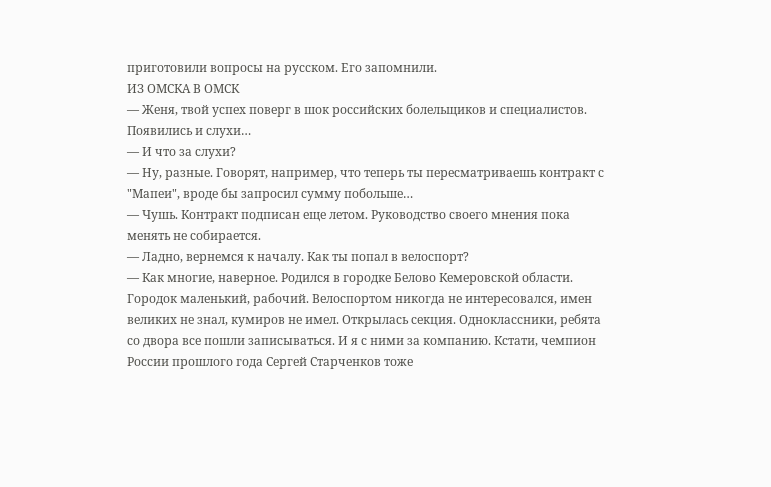приготовили вопросы на русском. Его запомнили.
ИЗ ОМСКА В ОМСК
— Женя, твой успех поверг в шок российских болельщиков и специалистов. Появились и слухи…
— И что за слухи?
— Ну, разные. Говорят, например, что теперь ты пересматриваешь контракт с "Мапеи", вроде бы запросил сумму побольше…
— Чушь. Контракт подписан еще летом. Руководство своего мнения пока менять не собирается.
— Ладно, вернемся к началу. Как ты попал в велоспорт?
— Как многие, наверное. Родился в городке Белово Кемеровской области. Городок маленький, рабочий. Велоспортом никогда не интересовался, имен великих не знал, кумиров не имел. Открылась секция. Одноклассники, ребята со двора все пошли записываться. И я с ними за компанию. Кстати, чемпион России прошлого года Сергей Старченков тоже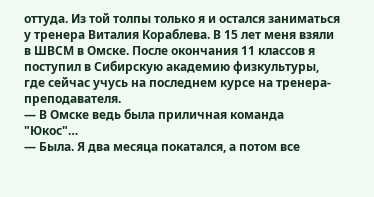оттуда. Из той толпы только я и остался заниматься у тренера Виталия Кораблева. В 15 лет меня взяли в ШВСМ в Омске. После окончания 11 классов я поступил в Сибирскую академию физкультуры, где сейчас учусь на последнем курсе на тренера-преподавателя.
— В Омске ведь была приличная команда "Юкос"…
— Была. Я два месяца покатался, а потом все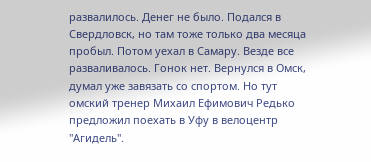развалилось. Денег не было. Подался в Свердловск, но там тоже только два месяца пробыл. Потом уехал в Самару. Везде все разваливалось. Гонок нет. Вернулся в Омск, думал уже завязать со спортом. Но тут омский тренер Михаил Ефимович Редько предложил поехать в Уфу в велоцентр "Агидель".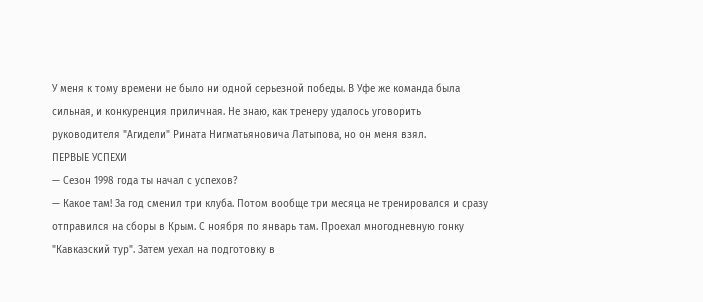У меня к тому времени не было ни одной серьезной победы. В Уфе же команда была сильная, и конкуренция приличная. Не знаю, как тренеру удалось уговорить руководителя "Агидели" Рината Нигматьяновича Латыпова, но он меня взял.
ПЕРВЫЕ УСПЕХИ
— Сезон 1998 года ты начал с успехов?
— Какое там! За год сменил три клуба. Потом вообще три месяца не тренировался и сразу отправился на сборы в Крым. С ноября по январь там. Проехал многодневную гонку "Кавказский тур". Затем уехал на подготовку в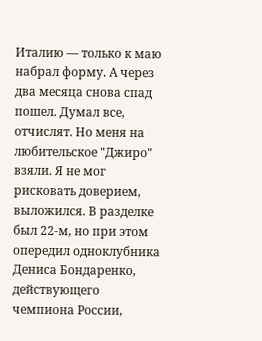Италию — только к маю набрал форму. А через два месяца снова спад пошел. Думал все, отчислят. Но меня на любительское "Джиро" взяли. Я не мог рисковать доверием, выложился. В разделке был 22-м, но при этом опередил одноклубника Дениса Бондаренко, действующего чемпиона России,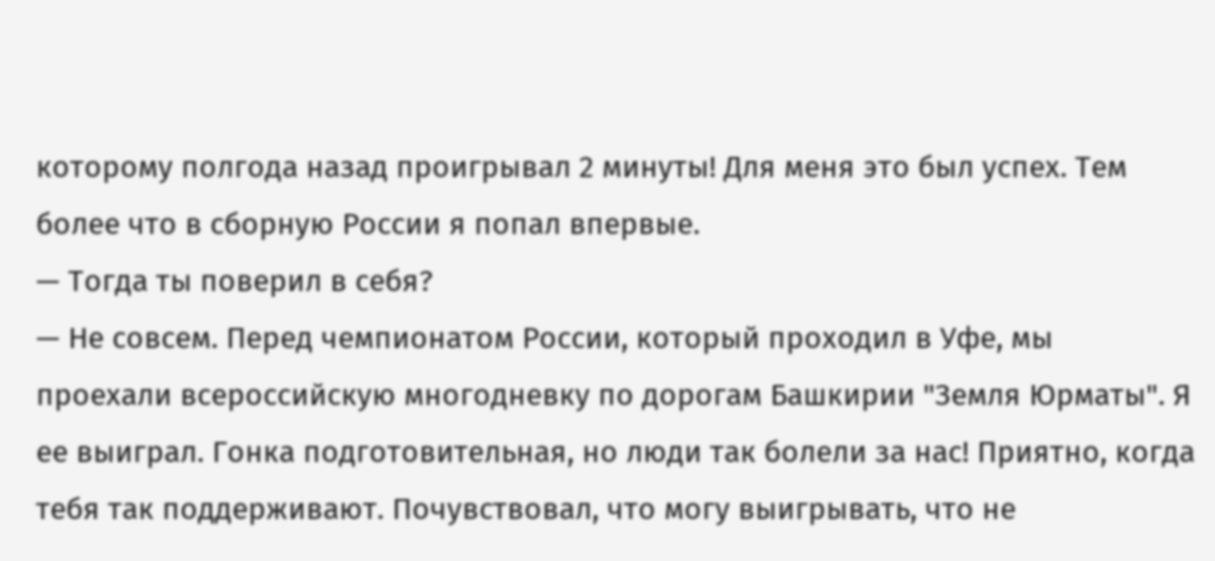которому полгода назад проигрывал 2 минуты! Для меня это был успех. Тем более что в сборную России я попал впервые.
— Тогда ты поверил в себя?
— Не совсем. Перед чемпионатом России, который проходил в Уфе, мы проехали всероссийскую многодневку по дорогам Башкирии "Земля Юрматы". Я ее выиграл. Гонка подготовительная, но люди так болели за нас! Приятно, когда тебя так поддерживают. Почувствовал, что могу выигрывать, что не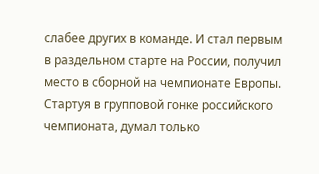слабее других в команде. И стал первым в раздельном старте на России, получил место в сборной на чемпионате Европы. Стартуя в групповой гонке российского чемпионата, думал только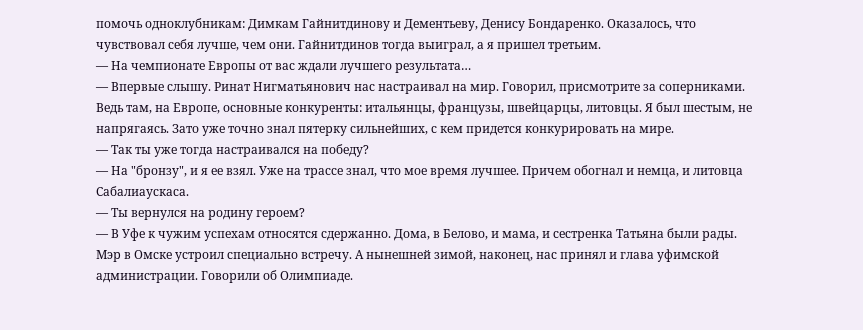помочь одноклубникам: Димкам Гайнитдинову и Дементьеву, Денису Бондаренко. Оказалось, что чувствовал себя лучше, чем они. Гайнитдинов тогда выиграл, а я пришел третьим.
— На чемпионате Европы от вас ждали лучшего результата…
— Впервые слышу. Ринат Нигматьянович нас настраивал на мир. Говорил, присмотрите за соперниками. Ведь там, на Европе, основные конкуренты: итальянцы, французы, швейцарцы, литовцы. Я был шестым, не напрягаясь. Зато уже точно знал пятерку сильнейших, с кем придется конкурировать на мире.
— Так ты уже тогда настраивался на победу?
— На "бронзу", и я ее взял. Уже на трассе знал, что мое время лучшее. Причем обогнал и немца, и литовца Сабалиаускаса.
— Ты вернулся на родину героем?
— В Уфе к чужим успехам относятся сдержанно. Дома, в Белово, и мама, и сестренка Татьяна были рады. Мэр в Омске устроил специально встречу. А нынешней зимой, наконец, нас принял и глава уфимской администрации. Говорили об Олимпиаде.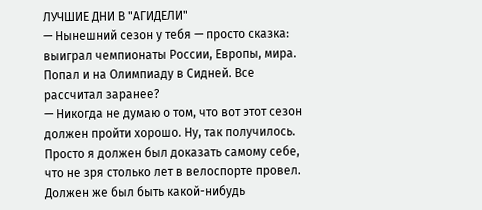ЛУЧШИЕ ДНИ В "АГИДЕЛИ"
— Нынешний сезон у тебя — просто сказка: выиграл чемпионаты России, Европы, мира. Попал и на Олимпиаду в Сидней. Все рассчитал заранее?
— Никогда не думаю о том, что вот этот сезон должен пройти хорошо. Ну, так получилось. Просто я должен был доказать самому себе, что не зря столько лет в велоспорте провел. Должен же был быть какой-нибудь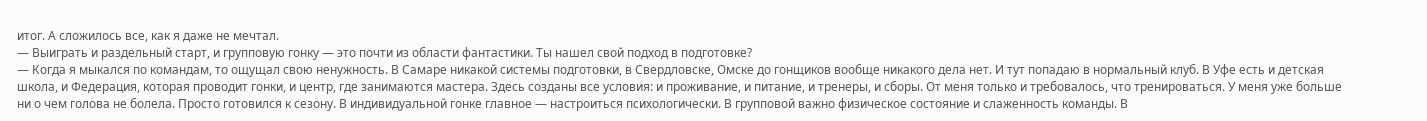итог. А сложилось все, как я даже не мечтал.
— Выиграть и раздельный старт, и групповую гонку — это почти из области фантастики. Ты нашел свой подход в подготовке?
— Когда я мыкался по командам, то ощущал свою ненужность. В Самаре никакой системы подготовки, в Свердловске, Омске до гонщиков вообще никакого дела нет. И тут попадаю в нормальный клуб. В Уфе есть и детская школа, и Федерация, которая проводит гонки, и центр, где занимаются мастера. Здесь созданы все условия: и проживание, и питание, и тренеры, и сборы. От меня только и требовалось, что тренироваться. У меня уже больше ни о чем голова не болела. Просто готовился к сезону. В индивидуальной гонке главное — настроиться психологически. В групповой важно физическое состояние и слаженность команды. В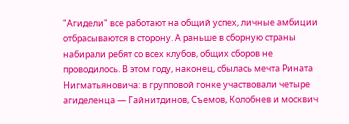"Агидели" все работают на общий успех, личные амбиции отбрасываются в сторону. А раньше в сборную страны набирали ребят со всех клубов, общих сборов не проводилось. В этом году, наконец, сбылась мечта Рината Нигматьяновича: в групповой гонке участвовали четыре агиделенца — Гайнитдинов, Съемов, Колобнев и москвич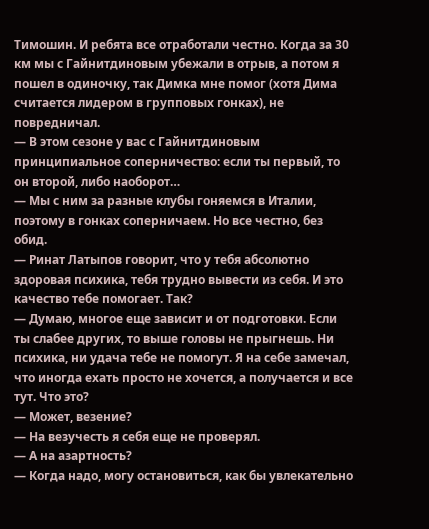Тимошин. И ребята все отработали честно. Когда за 30 км мы с Гайнитдиновым убежали в отрыв, а потом я пошел в одиночку, так Димка мне помог (хотя Дима считается лидером в групповых гонках), не повредничал.
— В этом сезоне у вас с Гайнитдиновым принципиальное соперничество: если ты первый, то он второй, либо наоборот…
— Мы с ним за разные клубы гоняемся в Италии, поэтому в гонках соперничаем. Но все честно, без обид.
— Ринат Латыпов говорит, что у тебя абсолютно здоровая психика, тебя трудно вывести из себя. И это качество тебе помогает. Так?
— Думаю, многое еще зависит и от подготовки. Если ты слабее других, то выше головы не прыгнешь. Ни психика, ни удача тебе не помогут. Я на себе замечал, что иногда ехать просто не хочется, а получается и все тут. Что это?
— Может, везение?
— На везучесть я себя еще не проверял.
— А на азартность?
— Когда надо, могу остановиться, как бы увлекательно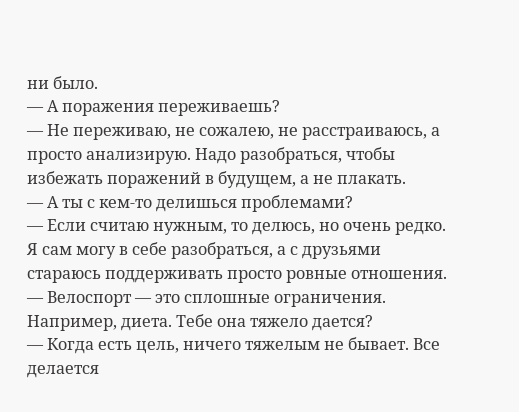ни было.
— А поражения переживаешь?
— Не переживаю, не сожалею, не расстраиваюсь, а просто анализирую. Надо разобраться, чтобы избежать поражений в будущем, а не плакать.
— А ты с кем-то делишься проблемами?
— Если считаю нужным, то делюсь, но очень редко. Я сам могу в себе разобраться, а с друзьями стараюсь поддерживать просто ровные отношения.
— Велоспорт — это сплошные ограничения. Например, диета. Тебе она тяжело дается?
— Когда есть цель, ничего тяжелым не бывает. Все делается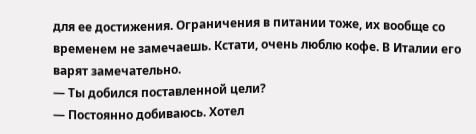для ее достижения. Ограничения в питании тоже, их вообще со временем не замечаешь. Кстати, очень люблю кофе. В Италии его варят замечательно.
— Ты добился поставленной цели?
— Постоянно добиваюсь. Хотел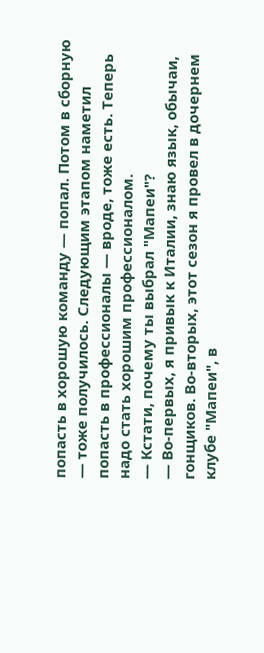попасть в хорошую команду — попал. Потом в сборную — тоже получилось. Следующим этапом наметил попасть в профессионалы — вроде, тоже есть. Теперь надо стать хорошим профессионалом.
— Кстати, почему ты выбрал "Мапеи"?
— Во-первых, я привык к Италии, знаю язык, обычаи, гонщиков. Во-вторых, этот сезон я провел в дочернем клубе "Мапеи", в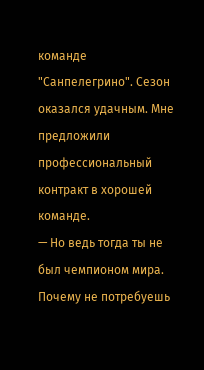команде "Санпелегрино". Сезон оказался удачным. Мне предложили профессиональный контракт в хорошей команде.
— Но ведь тогда ты не был чемпионом мира. Почему не потребуешь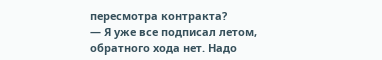пересмотра контракта?
— Я уже все подписал летом, обратного хода нет. Надо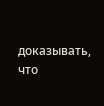доказывать, что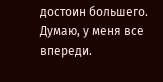достоин большего. Думаю, у меня все впереди.